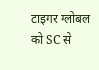टाइगर ग्लोबल को SC से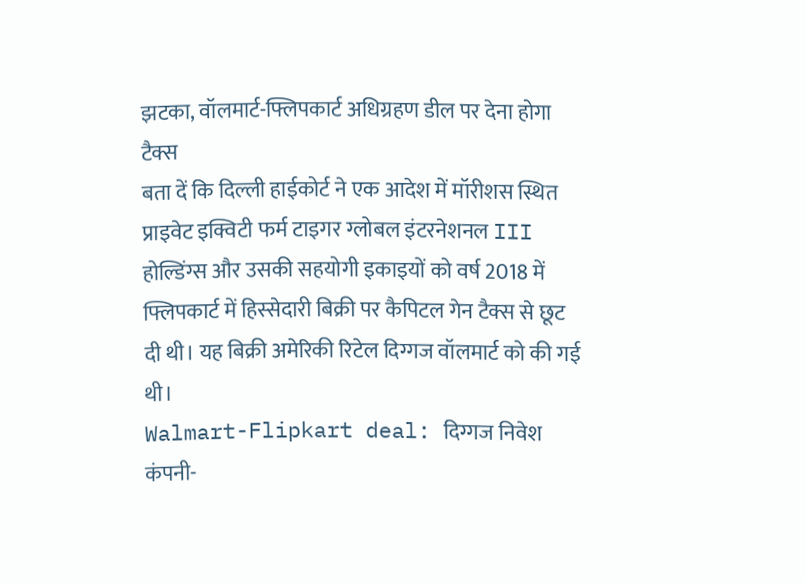झटका, वॉलमार्ट-फ्लिपकार्ट अधिग्रहण डील पर देना होगा टैक्स
बता दें कि दिल्ली हाईकोर्ट ने एक आदेश में मॉरीशस स्थित प्राइवेट इक्विटी फर्म टाइगर ग्लोबल इंटरनेशनल III होल्डिंग्स और उसकी सहयोगी इकाइयों को वर्ष 2018 में फ्लिपकार्ट में हिस्सेदारी बिक्री पर कैपिटल गेन टैक्स से छूट दी थी। यह बिक्री अमेरिकी रिटेल दिग्गज वॉलमार्ट को की गई थी।
Walmart-Flipkart deal: दिग्गज निवेश कंपनी-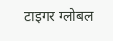टाइगर ग्लोबल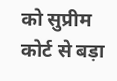को सुप्रीम कोर्ट से बड़ा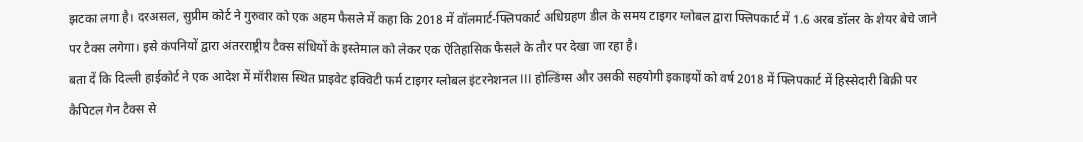झटका लगा है। दरअसल, सुप्रीम कोर्ट ने गुरुवार को एक अहम फैसले में कहा कि 2018 में वॉलमार्ट-फ्लिपकार्ट अधिग्रहण डील के समय टाइगर ग्लोबल द्वारा फ्लिपकार्ट में 1.6 अरब डॉलर के शेयर बेचे जाने पर टैक्स लगेगा। इसे कंपनियों द्वारा अंतरराष्ट्रीय टैक्स संधियों के इस्तेमाल को लेकर एक ऐतिहासिक फैसले के तौर पर देखा जा रहा है।
बता दें कि दिल्ली हाईकोर्ट ने एक आदेश में मॉरीशस स्थित प्राइवेट इक्विटी फर्म टाइगर ग्लोबल इंटरनेशनल III होल्डिंग्स और उसकी सहयोगी इकाइयों को वर्ष 2018 में फ्लिपकार्ट में हिस्सेदारी बिक्री पर कैपिटल गेन टैक्स से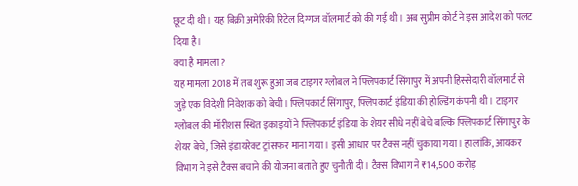छूट दी थी। यह बिक्री अमेरिकी रिटेल दिग्गज वॉलमार्ट को की गई थी। अब सुप्रीम कोर्ट ने इस आदेश को पलट दिया है।
क्या है मामला?
यह मामला 2018 में तब शुरू हुआ जब टाइगर ग्लोबल ने फ्लिपकार्ट सिंगापुर में अपनी हिस्सेदारी वॉलमार्ट से जुड़े एक विदेशी निवेशक को बेची। फ्लिपकार्ट सिंगापुर, फ्लिपकार्ट इंडिया की होल्डिंग कंपनी थी। टाइगर ग्लोबल की मॉरीशस स्थित इकाइयों ने फ्लिपकार्ट इंडिया के शेयर सीधे नहीं बेचे बल्कि फ्लिपकार्ट सिंगापुर के शेयर बेचे, जिसे इंडायरेक्ट ट्रांसफर माना गया। इसी आधार पर टैक्स नहीं चुकाया गया। हालांकि, आयकर विभाग ने इसे टैक्स बचाने की योजना बताते हुए चुनौती दी। टैक्स विभाग ने ₹14,500 करोड़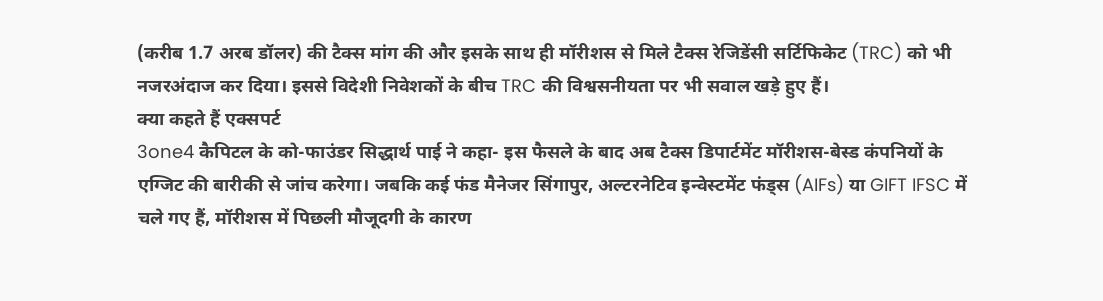(करीब 1.7 अरब डॉलर) की टैक्स मांग की और इसके साथ ही मॉरीशस से मिले टैक्स रेजिडेंसी सर्टिफिकेट (TRC) को भी नजरअंदाज कर दिया। इससे विदेशी निवेशकों के बीच TRC की विश्वसनीयता पर भी सवाल खड़े हुए हैं।
क्या कहते हैं एक्सपर्ट
3one4 कैपिटल के को-फाउंडर सिद्धार्थ पाई ने कहा- इस फैसले के बाद अब टैक्स डिपार्टमेंट मॉरीशस-बेस्ड कंपनियों के एग्जिट की बारीकी से जांच करेगा। जबकि कई फंड मैनेजर सिंगापुर, अल्टरनेटिव इन्वेस्टमेंट फंड्स (AIFs) या GIFT IFSC में चले गए हैं, मॉरीशस में पिछली मौजूदगी के कारण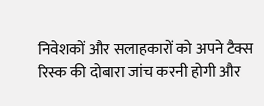निवेशकों और सलाहकारों को अपने टैक्स रिस्क की दोबारा जांच करनी होगी और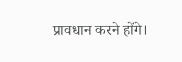प्रावधान करने होंगे।